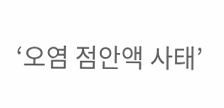‘오염 점안액 사태’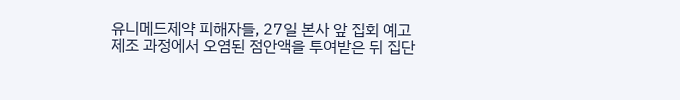유니메드제약 피해자들, 27일 본사 앞 집회 예고 제조 과정에서 오염된 점안액을 투여받은 뒤 집단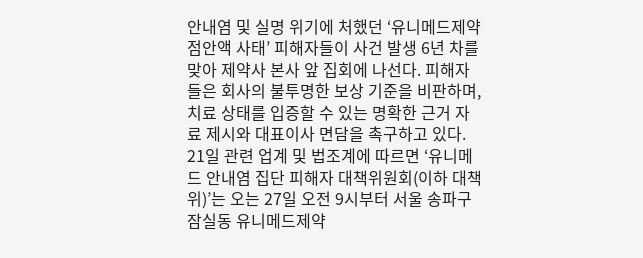안내염 및 실명 위기에 처했던 ‘유니메드제약 점안액 사태’ 피해자들이 사건 발생 6년 차를 맞아 제약사 본사 앞 집회에 나선다. 피해자들은 회사의 불투명한 보상 기준을 비판하며, 치료 상태를 입증할 수 있는 명확한 근거 자료 제시와 대표이사 면담을 촉구하고 있다. 21일 관련 업계 및 법조계에 따르면 ‘유니메드 안내염 집단 피해자 대책위원회(이하 대책위)’는 오는 27일 오전 9시부터 서울 송파구 잠실동 유니메드제약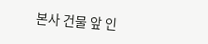본사 건물 앞 인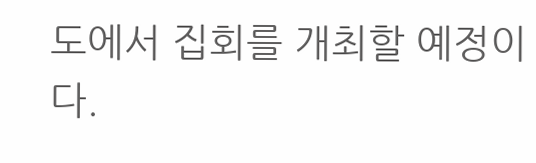도에서 집회를 개최할 예정이다.